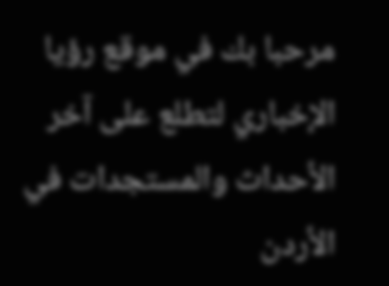مرحبا بك في موقع رؤيا الإخباري لتطلع على آخر الأحداث والمستجدات في الأردن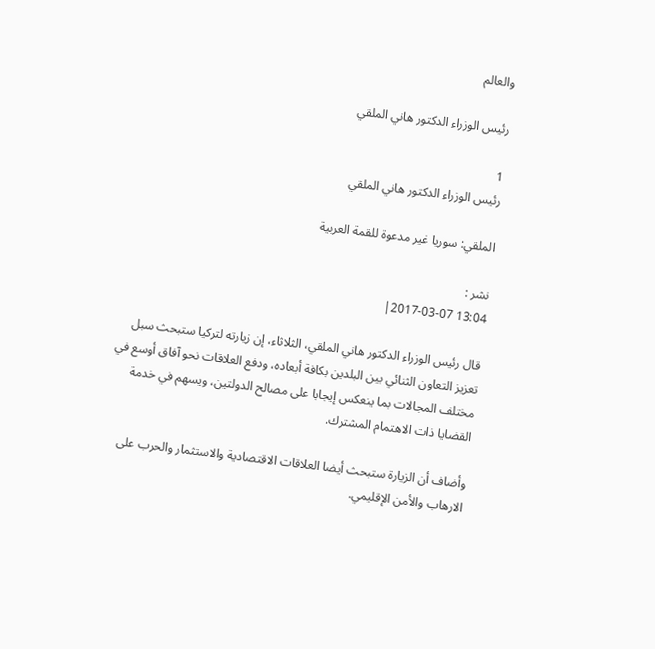والعالم

رئيس الوزراء الدكتور هاني الملقي

1
رئيس الوزراء الدكتور هاني الملقي

الملقي: سوريا غير مدعوة للقمة العربية

نشر :
13:04 2017-03-07|

قال رئيس الوزراء الدكتور هاني الملقي، الثلاثاء، إن زيارته لتركيا ستبحث سبل تعزيز التعاون الثنائي بين البلدين بكافة أبعاده، ودفع العلاقات نحو آفاق أوسع في مختلف المجالات بما ينعكس إيجابا على مصالح الدولتين، ويسهم في خدمة القضايا ذات الاهتمام المشترك.

وأضاف أن الزيارة ستبحث أيضا العلاقات الاقتصادية والاستثمار والحرب على الارهاب والأمن الإقليمي.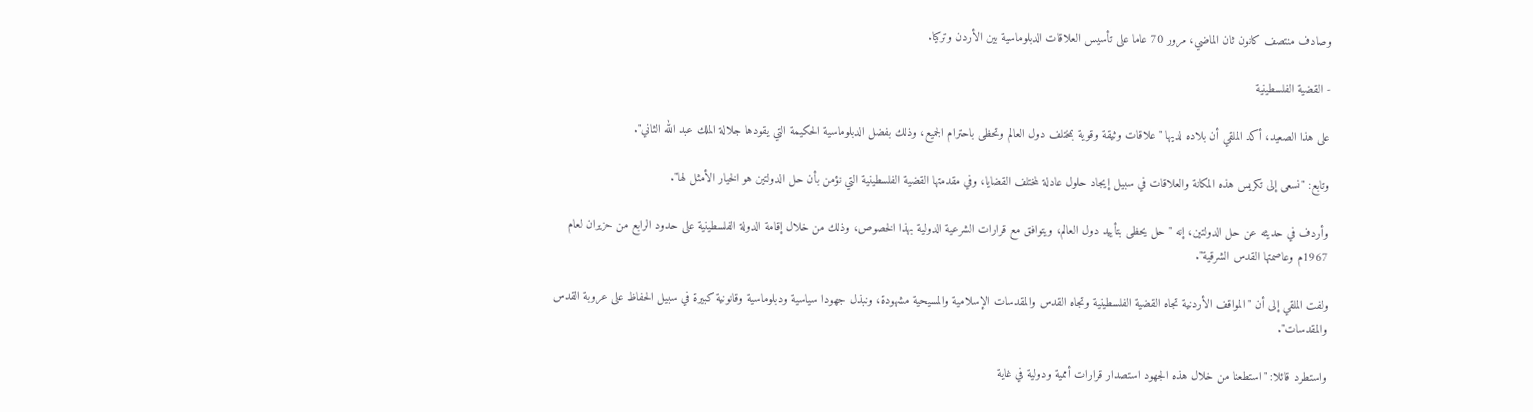وصادف منتصف كانون ثان الماضي، مرور 70 عاما على تأسيس العلاقات الدبلوماسية بين الأردن وتركيا.

- القضية الفلسطينية

على هذا الصعيد، أكد الملقي أن بلاده لديها "علاقات وثيقة وقوية بمختلف دول العالم وتحظى باحترام الجميع، وذلك بفضل الدبلوماسية الحكيمة التي يقودها جلالة الملك عبد الله الثاني".

وتابع: "نسعى إلى تكريس هذه المكانة والعلاقات في سبيل إيجاد حلول عادلة لمختلف القضايا، وفي مقدمتها القضية الفلسطينية التي نؤمن بأن حل الدولتين هو الخيار الأمثل لها".

وأردف في حديثه عن حل الدولتين، إنه "حل يحظى بتأييد دول العالم، ويتوافق مع قرارات الشرعية الدولية بهذا الخصوص، وذلك من خلال إقامة الدولة الفلسطينية على حدود الرابع من حزيران لعام 1967م وعاصمتها القدس الشرقية".

ولفت الملقي إلى أن "المواقف الأردنية تجاه القضية الفلسطينية وتجاه القدس والمقدسات الإسلامية والمسيحية مشهودة، ونبذل جهودا سياسية ودبلوماسية وقانونية كبيرة في سبيل الحفاظ على عروبة القدس والمقدسات".

واستطرد قائلا: "استطعنا من خلال هذه الجهود استصدار قرارات أممية ودولية في غاية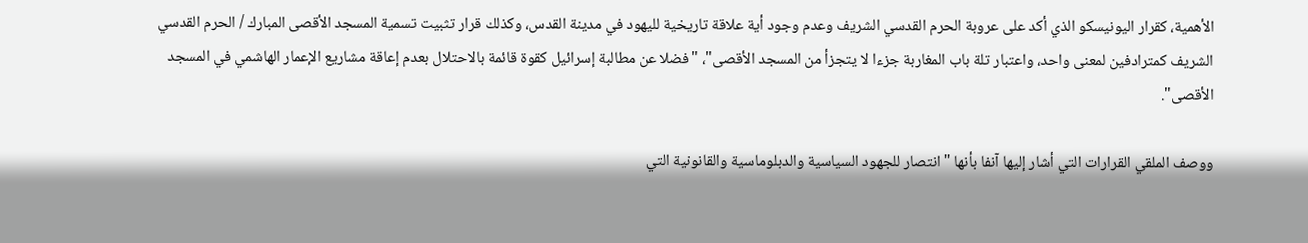الأهمية، كقرار اليونيسكو الذي أكد على عروبة الحرم القدسي الشريف وعدم وجود أية علاقة تاريخية لليهود في مدينة القدس، وكذلك قرار تثبيت تسمية المسجد الأقصى المبارك / الحرم القدسي الشريف كمترادفين لمعنى واحد، واعتبار تلة باب المغاربة جزءا لا يتجزأ من المسجد الأقصى"، "فضلا عن مطالبة إسرائيل كقوة قائمة بالاحتلال بعدم إعاقة مشاريع الإعمار الهاشمي في المسجد الأقصى".

ووصف الملقي القرارات التي أشار إليها آنفا بأنها "انتصار للجهود السياسية والدبلوماسية والقانونية التي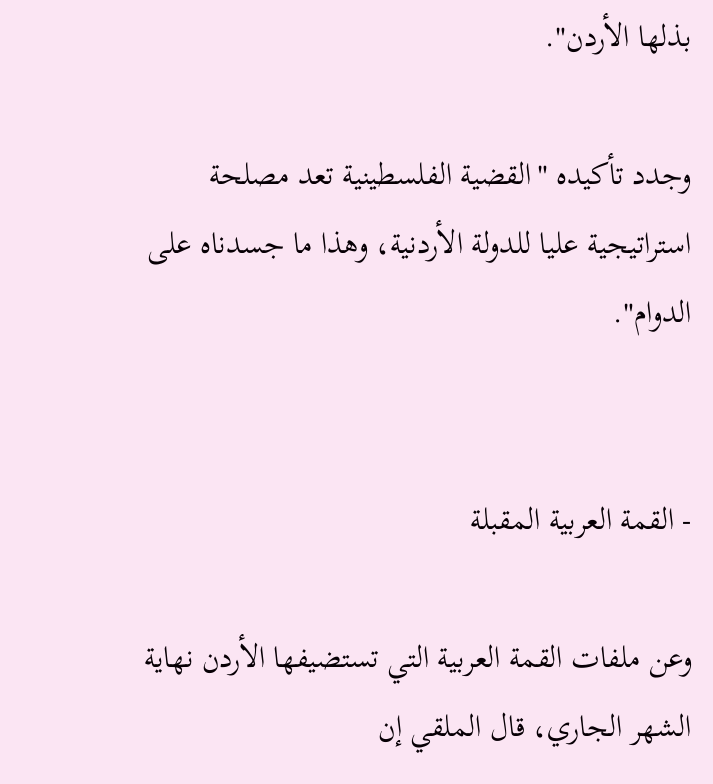بذلها الأردن".

وجدد تأكيده "القضية الفلسطينية تعد مصلحة استراتيجية عليا للدولة الأردنية، وهذا ما جسدناه على الدوام".


- القمة العربية المقبلة

وعن ملفات القمة العربية التي تستضيفها الأردن نهاية الشهر الجاري، قال الملقي إن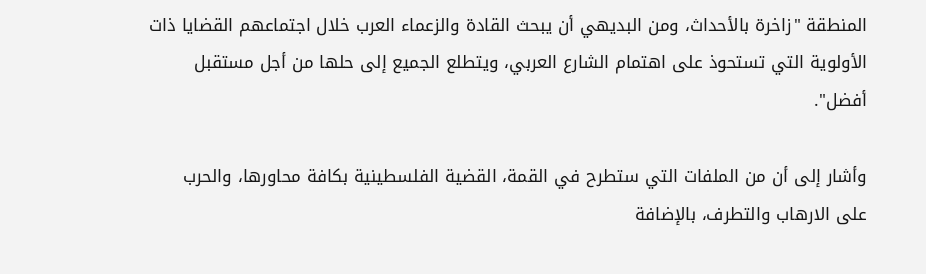المنطقة "زاخرة بالأحداث، ومن البديهي أن يبحث القادة والزعماء العرب خلال اجتماعهم القضايا ذات الأولوية التي تستحوذ على اهتمام الشارع العربي، ويتطلع الجميع إلى حلها من أجل مستقبل أفضل".

وأشار إلى أن من الملفات التي ستطرح في القمة، القضية الفلسطينية بكافة محاورها، والحرب على الارهاب والتطرف، بالإضافة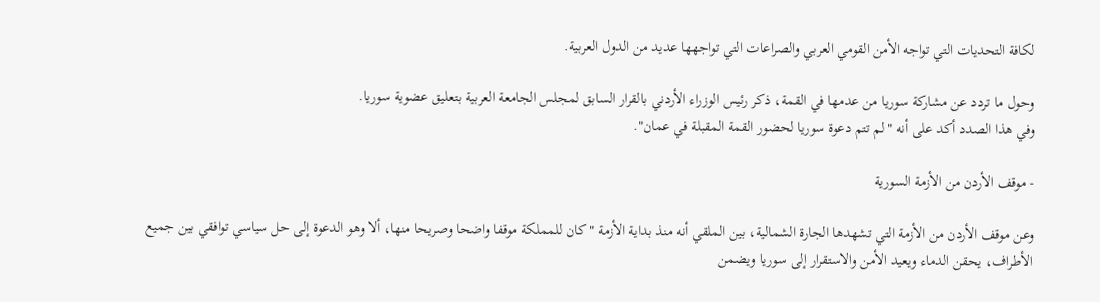لكافة التحديات التي تواجه الأمن القومي العربي والصراعات التي تواجهها عديد من الدول العربية.

وحول ما تردد عن مشاركة سوريا من عدمها في القمة، ذكر رئيس الوزراء الأردني بالقرار السابق لمجلس الجامعة العربية بتعليق عضوية سوريا.
وفي هذا الصدد أكد على أنه "لم تتم دعوة سوريا لحضور القمة المقبلة في عمان".

- موقف الأردن من الأزمة السورية

وعن موقف الأردن من الأزمة التي تشهدها الجارة الشمالية، بين الملقي أنه منذ بداية الأزمة "كان للمملكة موقفا واضحا وصريحا منها، ألا وهو الدعوة إلى حل سياسي توافقي بين جميع الأطراف، يحقن الدماء ويعيد الأمن والاستقرار إلى سوريا ويضمن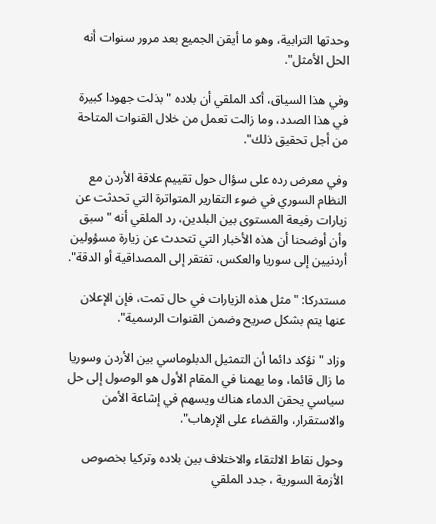وحدتها الترابية، وهو ما أيقن الجميع بعد مرور سنوات أنه الحل الأمثل".

وفي هذا السياق، أكد الملقي أن بلاده "بذلت جهودا كبيرة في هذا الصدد، وما زالت تعمل من خلال القنوات المتاحة من أجل تحقيق ذلك".

وفي معرض رده على سؤال حول تقييم علاقة الأردن مع النظام السوري في ضوء التقارير المتواترة التي تحدثت عن زيارات رفيعة المستوى بين البلدين، رد الملقي أنه "سبق وأن أوضحنا أن هذه الأخبار التي تتحدث عن زيارة مسؤولين أردنيين إلى سوريا والعكس، تفتقر إلى المصداقية أو الدقة".

مستدركا: "مثل هذه الزيارات في حال تمت، فإن الإعلان عنها يتم بشكل صريح وضمن القنوات الرسمية".

وزاد "نؤكد دائما أن التمثيل الدبلوماسي بين الأردن وسوريا ما زال قائما، وما يهمنا في المقام الأول هو الوصول إلى حل سياسي يحقن الدماء هناك ويسهم في إشاعة الأمن والاستقرار، والقضاء على الإرهاب".

وحول نقاط الالتقاء والاختلاف بين بلاده وتركيا بخصوص الأزمة السورية ، جدد الملقي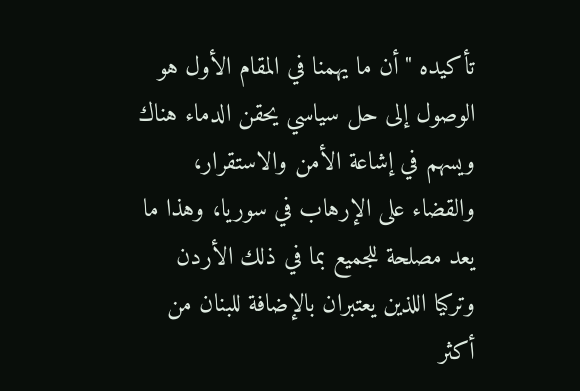تأكيده "أن ما يهمنا في المقام الأول هو الوصول إلى حل سياسي يحقن الدماء هناك ويسهم في إشاعة الأمن والاستقرار، والقضاء على الإرهاب في سوريا، وهذا ما يعد مصلحة للجميع بما في ذلك الأردن وتركيا اللذين يعتبران بالإضافة للبنان من أكثر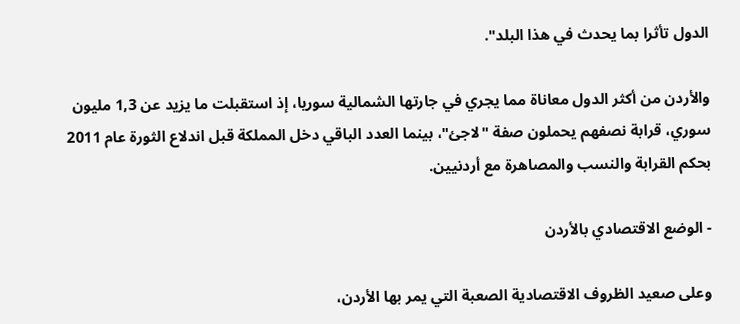الدول تأثرا بما يحدث في هذا البلد".

والأردن من أكثر الدول معاناة مما يجري في جارتها الشمالية سوريا، إذ استقبلت ما يزيد عن 1,3 مليون سوري، قرابة نصفهم يحملون صفة "لاجئ"، بينما العدد الباقي دخل المملكة قبل اندلاع الثورة عام 2011 بحكم القرابة والنسب والمصاهرة مع أردنيين.

- الوضع الاقتصادي بالأردن

وعلى صعيد الظروف الاقتصادية الصعبة التي يمر بها الأردن،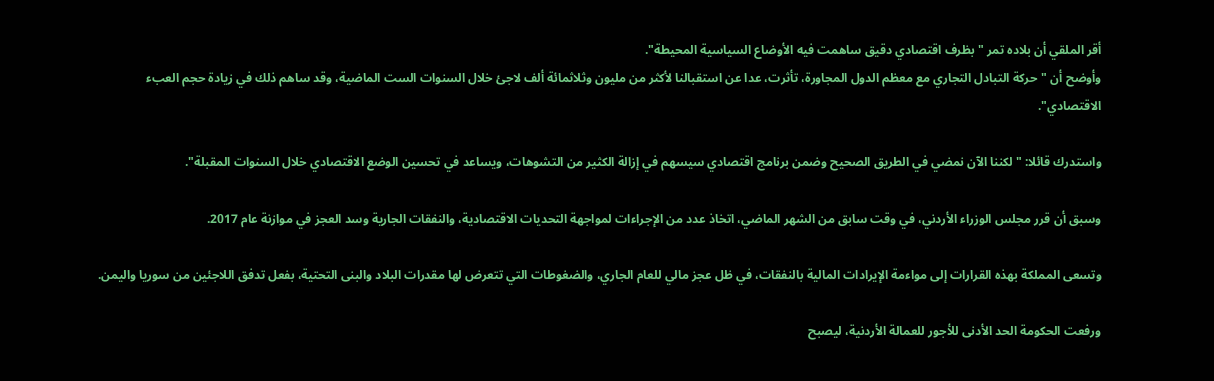أقر الملقي أن بلاده تمر "بظرف اقتصادي دقيق ساهمت فيه الأوضاع السياسية المحيطة".
وأوضح أن "حركة التبادل التجاري مع معظم الدول المجاورة، تأثرت، عدا عن استقبالنا لأكثر من مليون وثلاثمائة ألف لاجئ خلال السنوات الست الماضية، وقد ساهم ذلك في زيادة حجم العبء الاقتصادي".

واستدرك قائلا: "لكننا الآن نمضي في الطريق الصحيح وضمن برنامج اقتصادي سيسهم في إزالة الكثير من التشوهات، ويساعد في تحسين الوضع الاقتصادي خلال السنوات المقبلة".

وسبق أن قرر مجلس الوزراء الأردني، في وقت سابق من الشهر الماضي، اتخاذ عدد من الإجراءات لمواجهة التحديات الاقتصادية، والنفقات الجارية وسد العجز في موازنة عام 2017.

وتسعى المملكة بهذه القرارات إلى مواءمة الإيرادات المالية بالنفقات، في ظل عجز مالي للعام الجاري، والضغوطات التي تتعرض لها مقدرات البلاد والبنى التحتية، بفعل تدفق اللاجئين من سوريا واليمن.

ورفعت الحكومة الحد الأدنى للأجور للعمالة الأردنية، ليصبح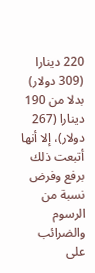220 دينارا (309 دولار) بدلا من 190 دينارا (267 دولار)، إلا أنها أتبعت ذلك برفع وفرض نسبة من الرسوم والضرائب على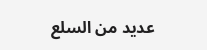عديد من السلع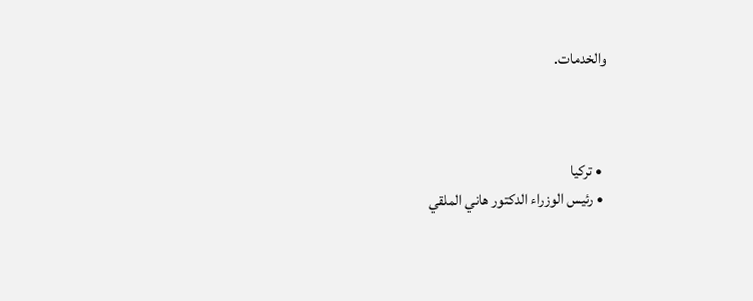والخدمات.



  • تركيا
  • رئيس الوزراء الدكتور هاني الملقي